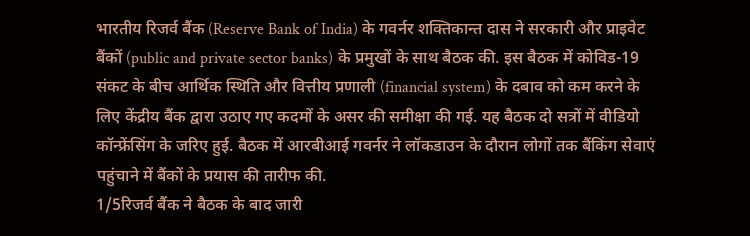भारतीय रिजर्व बैंक (Reserve Bank of India) के गवर्नर शक्तिकान्त दास ने सरकारी और प्राइवेट बैंकों (public and private sector banks) के प्रमुखों के साथ बैठक की. इस बैठक में कोविड-19 संकट के बीच आर्थिक स्थिति और वित्तीय प्रणाली (financial system) के दबाव को कम करने के लिए केंद्रीय बैंक द्वारा उठाए गए कदमों के असर की समीक्षा की गई. यह बैठक दो सत्रों में वीडियो कॉन्फ्रेंसिंग के जरिए हुई. बैठक में आरबीआई गवर्नर ने लॉकडाउन के दौरान लोगों तक बैंकिंग सेवाएं पहुंचाने में बैंकों के प्रयास की तारीफ की.
1/5रिजर्व बैंक ने बैठक के बाद जारी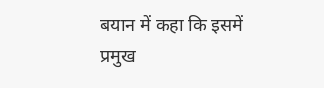बयान में कहा कि इसमें प्रमुख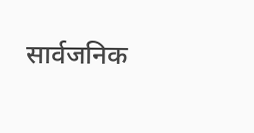सार्वजनिक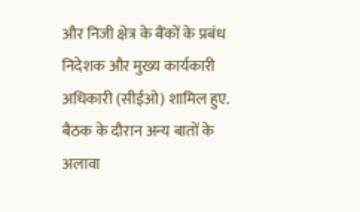और निजी क्षेत्र के बैंकों के प्रबंध निदेशक और मुख्य कार्यकारी अधिकारी (सीईओ) शामिल हुए. बैठक के दौरान अन्य बातों के अलावा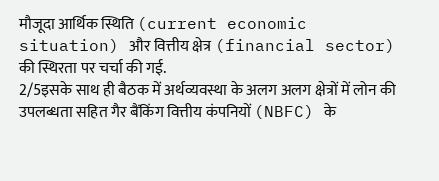मौजूदा आर्थिक स्थिति (current economic situation) और वित्तीय क्षेत्र (financial sector) की स्थिरता पर चर्चा की गई.
2/5इसके साथ ही बैठक में अर्थव्यवस्था के अलग अलग क्षेत्रों में लोन की उपलब्धता सहित गैर बैंकिंग वित्तीय कंपनियों (NBFC) के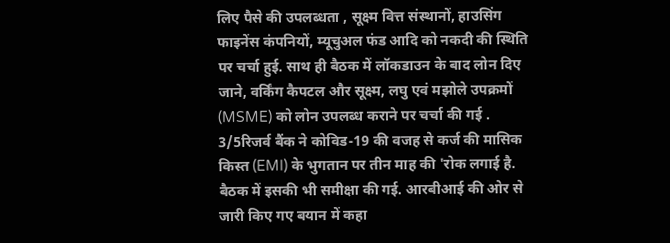लिए पैसे की उपलब्धता , सूक्ष्म वित्त संस्थानों, हाउसिंग फाइनेंस कंपनियों, म्यूचुअल फंड आदि को नकदी की स्थिति पर चर्चा हुई. साथ ही बैठक में लॉकडाउन के बाद लोन दिए जाने, वर्किंग कैपटल और सूक्ष्म, लघु एवं मझोले उपक्रमों (MSME) को लोन उपलब्ध कराने पर चर्चा की गई .
3/5रिजर्व बैंक ने कोविड-19 की वजह से कर्ज की मासिक किस्त (EMI) के भुगतान पर तीन माह की 'रोक लगाई है. बैठक में इसकी भी समीक्षा की गई. आरबीआई की ओर से जारी किए गए बयान में कहा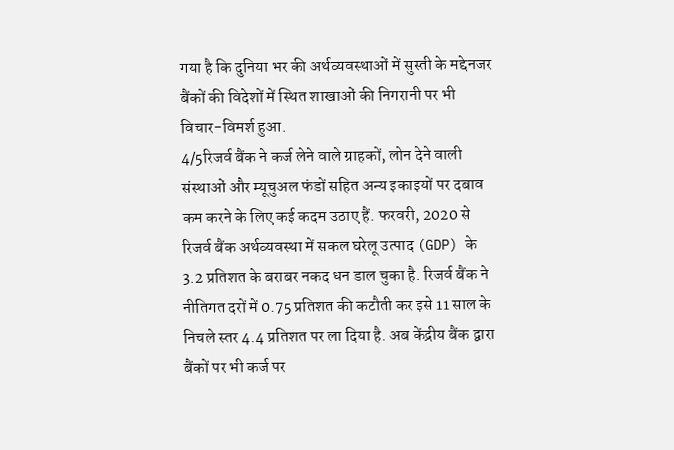गया है कि दुनिया भर की अर्थव्यवस्थाओं में सुस्ती के मद्देनजर बैंकों की विदेशों में स्थित शाखाओं की निगरानी पर भी विचार-विमर्श हुआ.
4/5रिजर्व बैंक ने कर्ज लेने वाले ग्राहकों, लोन देने वाली संस्थाओं और म्यूचुअल फंडों सहित अन्य इकाइयों पर दबाव कम करने के लिए कई कदम उठाए हैं. फरवरी, 2020 से रिजर्व बैंक अर्थव्यवस्था में सकल घरेलू उत्पाद (GDP) के 3.2 प्रतिशत के बराबर नकद धन डाल चुका है. रिजर्व बैंक ने नीतिगत दरों में 0.75 प्रतिशत की कटौती कर इसे 11 साल के निचले स्तर 4.4 प्रतिशत पर ला दिया है. अब केंद्रीय बैंक द्वारा बैंकों पर भी कर्ज पर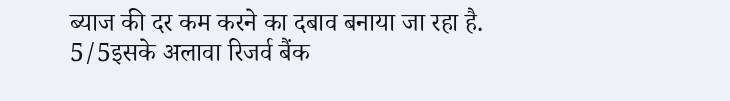ब्याज की दर कम करने का दबाव बनाया जा रहा है.
5/5इसके अलावा रिजर्व बैंक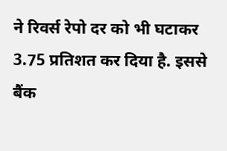ने रिवर्स रेपो दर को भी घटाकर 3.75 प्रतिशत कर दिया है. इससे बैंक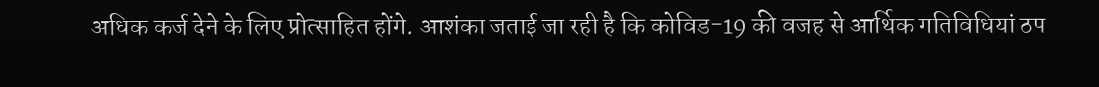अधिक कर्ज देने के लिए प्रोत्साहित होंगे. आशंका जताई जा रही है कि कोविड-19 की वजह से आर्थिक गतिविधियां ठप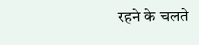रहने के चलते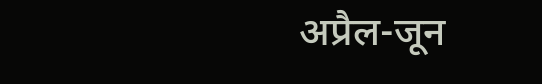अप्रैल-जून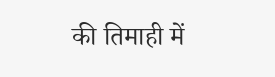की तिमाही में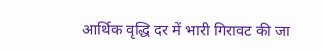आर्थिक वृद्धि दर में भारी गिरावट की जा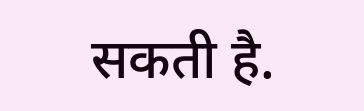सकती है.